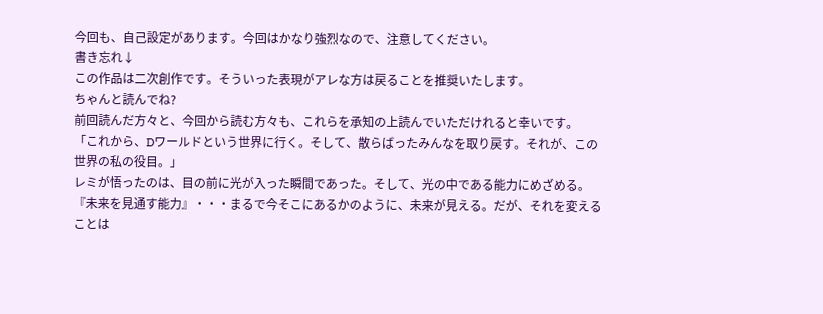今回も、自己設定があります。今回はかなり強烈なので、注意してください。
書き忘れ↓
この作品は二次創作です。そういった表現がアレな方は戻ることを推奨いたします。
ちゃんと読んでね?
前回読んだ方々と、今回から読む方々も、これらを承知の上読んでいただけれると幸いです。
「これから、Dワールドという世界に行く。そして、散らばったみんなを取り戻す。それが、この世界の私の役目。」
レミが悟ったのは、目の前に光が入った瞬間であった。そして、光の中である能力にめざめる。
『未来を見通す能力』・・・まるで今そこにあるかのように、未来が見える。だが、それを変えることは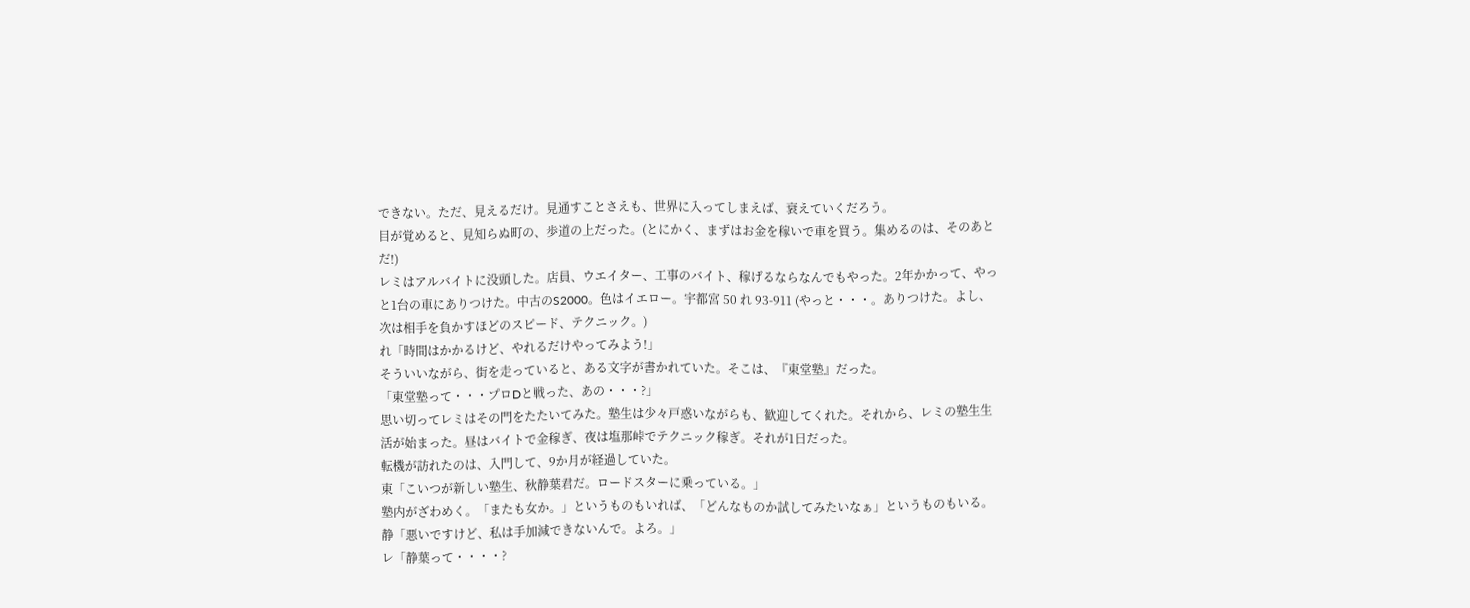できない。ただ、見えるだけ。見通すことさえも、世界に入ってしまえば、衰えていくだろう。
目が覚めると、見知らぬ町の、歩道の上だった。(とにかく、まずはお金を稼いで車を買う。集めるのは、そのあとだ!)
レミはアルバイトに没頭した。店員、ウエイター、工事のバイト、稼げるならなんでもやった。2年かかって、やっと1台の車にありつけた。中古のS2000。色はイエロー。宇都宮 50 れ 93-911 (やっと・・・。ありつけた。よし、次は相手を負かすほどのスピード、テクニック。)
れ「時間はかかるけど、やれるだけやってみよう!」
そういいながら、街を走っていると、ある文字が書かれていた。そこは、『東堂塾』だった。
「東堂塾って・・・プロDと戦った、あの・・・?」
思い切ってレミはその門をたたいてみた。塾生は少々戸惑いながらも、歓迎してくれた。それから、レミの塾生生活が始まった。昼はバイトで金稼ぎ、夜は塩那峠でテクニック稼ぎ。それが1日だった。
転機が訪れたのは、入門して、9か月が経過していた。
東「こいつが新しい塾生、秋静葉君だ。ロードスターに乗っている。」
塾内がざわめく。「またも女か。」というものもいれば、「どんなものか試してみたいなぁ」というものもいる。
静「悪いですけど、私は手加減できないんで。よろ。」
レ「静葉って・・・・?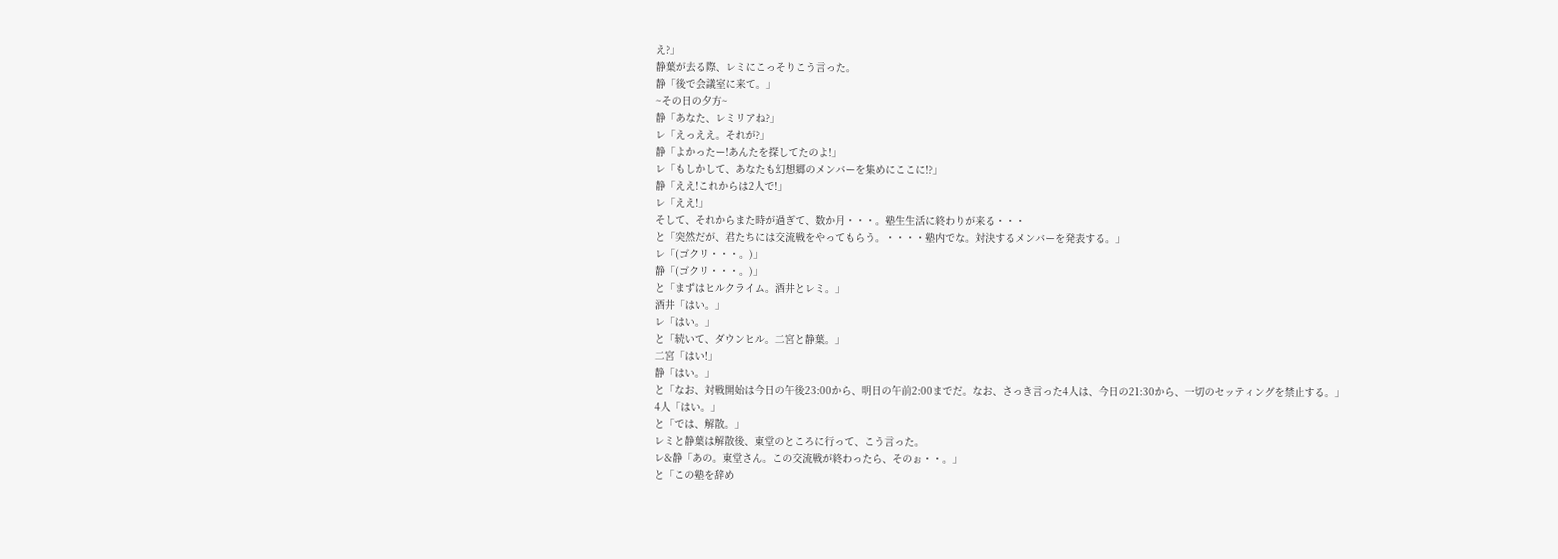え?」
静葉が去る際、レミにこっそりこう言った。
静「後で会議室に来て。」
~その日の夕方~
静「あなた、レミリアね?」
レ「えっええ。それが?」
静「よかったー!あんたを探してたのよ!」
レ「もしかして、あなたも幻想郷のメンバーを集めにここに!?」
静「ええ!これからは2人で!」
レ「ええ!」
そして、それからまた時が過ぎて、数か月・・・。塾生生活に終わりが来る・・・
と「突然だが、君たちには交流戦をやってもらう。・・・・塾内でな。対決するメンバーを発表する。」
レ「(ゴクリ・・・。)」
静「(ゴクリ・・・。)」
と「まずはヒルクライム。酒井とレミ。」
酒井「はい。」
レ「はい。」
と「続いて、ダウンヒル。二宮と静葉。」
二宮「はい!」
静「はい。」
と「なお、対戦開始は今日の午後23:00から、明日の午前2:00までだ。なお、さっき言った4人は、今日の21:30から、一切のセッティングを禁止する。」
4人「はい。」
と「では、解散。」
レミと静葉は解散後、東堂のところに行って、こう言った。
レ&静「あの。東堂さん。この交流戦が終わったら、そのぉ・・。」
と「この塾を辞め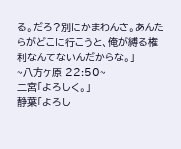る。だろ?別にかまわんさ。あんたらがどこに行こうと、俺が縛る権利なんてないんだからな。」
~八方ヶ原 22:50~
二宮「よろしく。」
静葉「よろし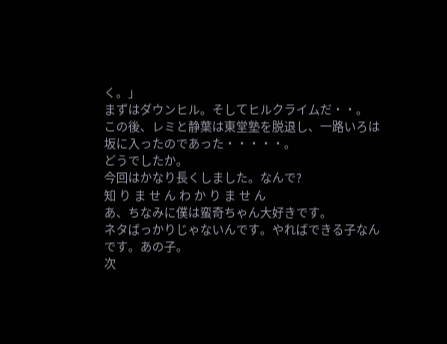く。」
まずはダウンヒル。そしてヒルクライムだ・・。
この後、レミと静葉は東堂塾を脱退し、一路いろは坂に入ったのであった・・・・・。
どうでしたか。
今回はかなり長くしました。なんで?
知 り ま せ ん わ か り ま せ ん
あ、ちなみに僕は蛮奇ちゃん大好きです。
ネタばっかりじゃないんです。やればできる子なんです。あの子。
次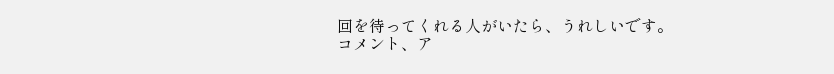回を待ってくれる人がいたら、うれしいです。
コメント、ア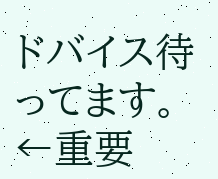ドバイス待ってます。←重要